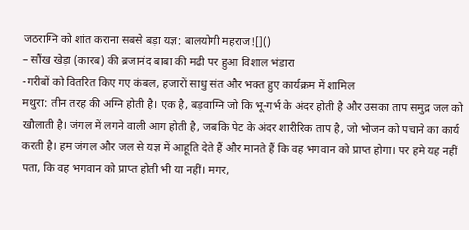जठराग्नि को शांत कराना सबसे बड़ा यज्ञ: बालयोगी महराज![]()
– सौंख खेड़ा (कारब) की ब्रजानंद बाबा की मढी पर हुआ विशाल भंडारा
-गरीबों को वितरित किए गए कंबल, हजारों साधु संत और भक्त हुए कार्यक्रम में शामिल
मथुरा: तीन तरह की अग्नि होती है। एक है, बड़वाग्नि जो कि भू-गर्भ के अंदर होती है और उसका ताप समुद्र जल को खौलाती है। जंगल में लगने वाली आग होती है, जबकि पेट के अंदर शारीरिक ताप है, जो भोजन को पचाने का कार्य करती है। हम जंगल और जल से यज्ञ में आहूति देते हैं और मानते हैं कि वह भगवान को प्राप्त होगा। पर हमे यह नहीं पता, कि वह भगवान को प्राप्त होती भी या नहीं। मगर,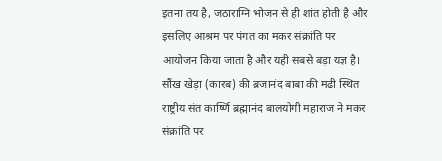इतना तय है, जठाराग्नि भोजन से ही शांत होती है और इसलिए आश्रम पर पंगत का मकर संक्रांति पर आयोजन किया जाता है और यही सबसे बड़ा यज्ञ है।
सौंख खेड़ा (कारब) की ब्रजानंद बाबा की मढी स्थित राष्ट्रीय संत कार्ष्णि ब्रह्मानंद बालयोगी महाराज ने मकर संक्रांति पर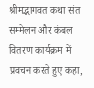श्रीमद्भागवत कथा संत सम्मेलन और कंबल वितरण कार्यक्रम में प्रवचन करते हुए कहा,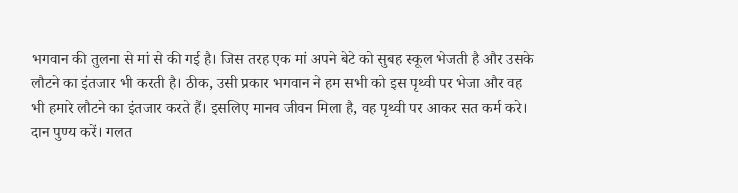भगवान की तुलना से मां से की गई है। जिस तरह एक मां अपने बेटे को सुबह स्कूल भेजती है और उसके लौटने का इंतजार भी करती है। ठीक, उसी प्रकार भगवान ने हम सभी को इस पृथ्वी पर भेजा और वह भी हमारे लौटने का इंतजार करते हैं। इसलिए मानव जीवन मिला है, वह पृथ्वी पर आकर सत कर्म करे। दान पुण्य करें। गलत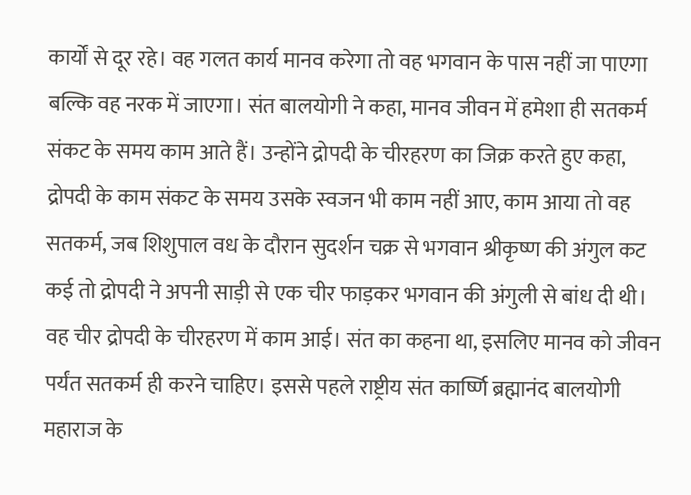कार्यों से दूर रहे। वह गलत कार्य मानव करेगा तो वह भगवान के पास नहीं जा पाएगा बल्कि वह नरक में जाएगा। संत बालयोगी ने कहा, मानव जीवन में हमेशा ही सतकर्म संकट के समय काम आते हैं। उन्होंने द्रोपदी के चीरहरण का जिक्र करते हुए कहा, द्रोपदी के काम संकट के समय उसके स्वजन भी काम नहीं आए, काम आया तो वह सतकर्म, जब शिशुपाल वध के दौरान सुदर्शन चक्र से भगवान श्रीकृष्ण की अंगुल कट कई तो द्रोपदी ने अपनी साड़ी से एक चीर फाड़कर भगवान की अंगुली से बांध दी थी। वह चीर द्रोपदी के चीरहरण में काम आई। संत का कहना था, इसलिए मानव को जीवन पर्यंत सतकर्म ही करने चाहिए। इससे पहले राष्ट्रीय संत कार्ष्णि ब्रह्मानंद बालयोगी महाराज के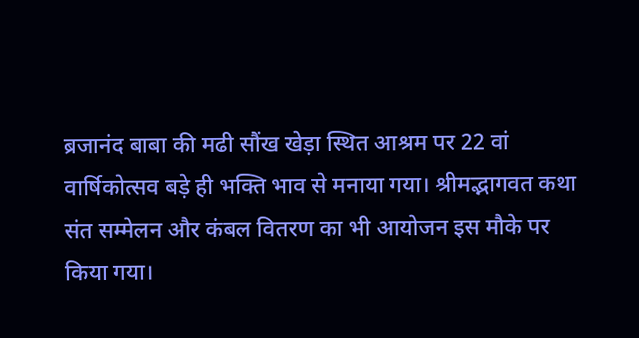ब्रजानंद बाबा की मढी सौंख खेड़ा स्थित आश्रम पर 22 वां वार्षिकोत्सव बड़े ही भक्ति भाव से मनाया गया। श्रीमद्भागवत कथा संत सम्मेलन और कंबल वितरण का भी आयोजन इस मौके पर किया गया।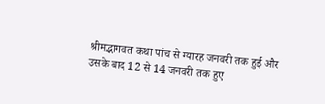श्रीमद्भागवत कथा पांच से ग्यारह जनवरी तक हुई और उसके बाद 12 से 14 जनवरी तक हुए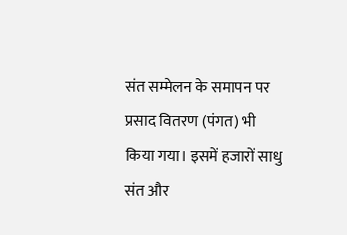संत सम्मेलन के समापन पर प्रसाद वितरण (पंगत) भी किया गया। इसमें हजारों साधु संत और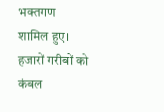भक्तगण शामिल हुए। हजारों गरीबों को कंबल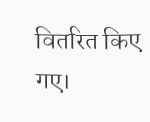वितरित किए गए।